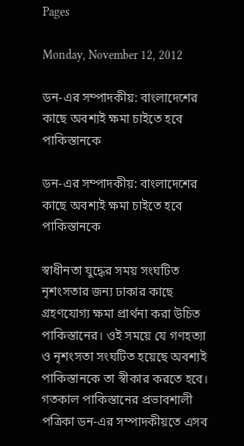Pages

Monday, November 12, 2012

ডন-এর সম্পাদকীয়: বাংলাদেশের কাছে অবশ্যই ক্ষমা চাইতে হবে পাকিস্তানকে

ডন-এর সম্পাদকীয়: বাংলাদেশের কাছে অবশ্যই ক্ষমা চাইতে হবে পাকিস্তানকে

স্বাধীনতা যুদ্ধের সময় সংঘটিত নৃশংসতার জন্য ঢাকার কাছে গ্রহণযোগ্য ক্ষমা প্রার্থনা করা উচিত পাকিস্তানের। ওই সময়ে যে গণহত্যা ও নৃশংসতা সংঘটিত হয়েছে অবশ্যই পাকিস্তানকে তা স্বীকার করতে হবে। গতকাল পাকিস্তানের প্রভাবশালী পত্রিকা ডন-এর সম্পাদকীয়তে এসব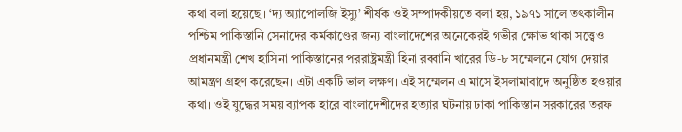কথা বলা হয়েছে। ‘দ্য অ্যাপোলজি ইস্যু’ শীর্ষক ওই সম্পাদকীয়তে বলা হয়, ১৯৭১ সালে তৎকালীন পশ্চিম পাকিস্তানি সেনাদের কর্মকাণ্ডের জন্য বাংলাদেশের অনেকেরই গভীর ক্ষোভ থাকা সত্ত্বেও প্রধানমন্ত্রী শেখ হাসিনা পাকিস্তানের পররাষ্ট্রমন্ত্রী হিনা রব্বানি খারের ডি-৮ সম্মেলনে যোগ দেয়ার আমন্ত্রণ গ্রহণ করেছেন। এটা একটি ভাল লক্ষণ। এই সম্মেলন এ মাসে ইসলামাবাদে অনুষ্ঠিত হওয়ার কথা। ওই যুদ্ধের সময় ব্যাপক হারে বাংলাদেশীদের হত্যার ঘটনায় ঢাকা পাকিস্তান সরকারের তরফ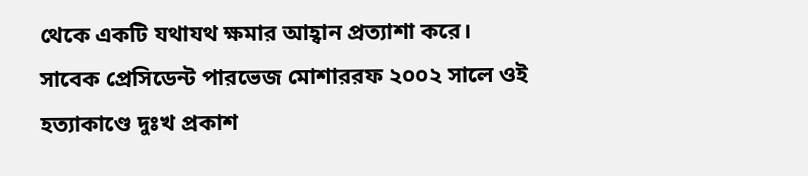থেকে একটি যথাযথ ক্ষমার আহ্বান প্রত্যাশা করে। সাবেক প্রেসিডেন্ট পারভেজ মোশাররফ ২০০২ সালে ওই হত্যাকাণ্ডে দুঃখ প্রকাশ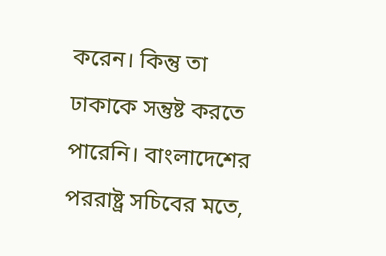করেন। কিন্তু তা ঢাকাকে সন্তুষ্ট করতে পারেনি। বাংলাদেশের পররাষ্ট্র সচিবের মতে,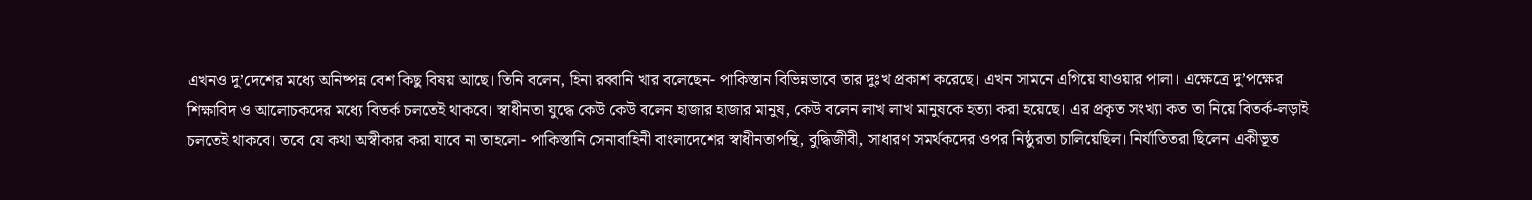এখনও দু’দেশের মধ্যে অনিষ্পন্ন বেশ কিছু বিষয় আছে। তিনি বলেন, হিনা রব্বানি খার বলেছেন- পাকিস্তান বিভিন্নভাবে তার দুঃখ প্রকাশ করেছে। এখন সামনে এগিয়ে যাওয়ার পালা। এক্ষেত্রে দু’পক্ষের শিক্ষাবিদ ও আলোচকদের মধ্যে বিতর্ক চলতেই থাকবে। স্বাধীনতা যুদ্ধে কেউ কেউ বলেন হাজার হাজার মানুষ, কেউ বলেন লাখ লাখ মানুষকে হত্যা করা হয়েছে। এর প্রকৃত সংখ্যা কত তা নিয়ে বিতর্ক-লড়াই চলতেই থাকবে। তবে যে কথা অস্বীকার করা যাবে না তাহলো- পাকিস্তানি সেনাবাহিনী বাংলাদেশের স্বাধীনতাপন্থি, বুদ্ধিজীবী, সাধারণ সমর্থকদের ওপর নিষ্ঠুরতা চালিয়েছিল। নির্যাতিতরা ছিলেন একীভূত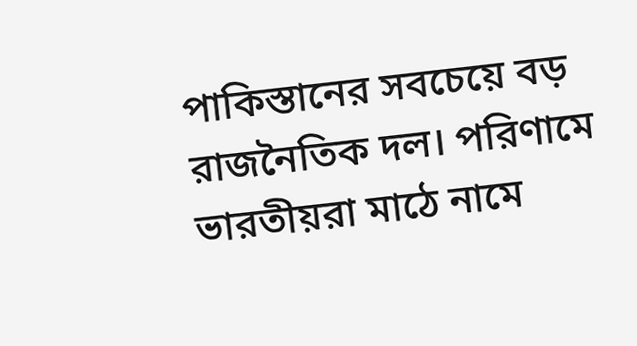পাকিস্তানের সবচেয়ে বড় রাজনৈতিক দল। পরিণামে ভারতীয়রা মাঠে নামে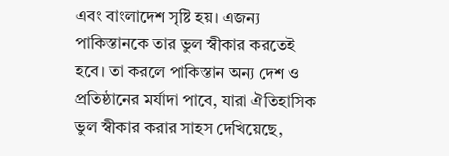এবং বাংলাদেশ সৃষ্টি হয়। এজন্য পাকিস্তানকে তার ভুল স্বীকার করতেই হবে। তা করলে পাকিস্তান অন্য দেশ ও প্রতিষ্ঠানের মর্যাদা পাবে, যারা ঐতিহাসিক ভুল স্বীকার করার সাহস দেখিয়েছে,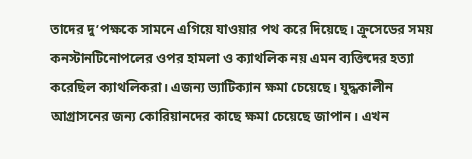তাদের দু’পক্ষকে সামনে এগিয়ে যাওয়ার পথ করে দিয়েছে। ক্রুসেডের সময় কনস্টানটিনোপলের ওপর হামলা ও ক্যাথলিক নয় এমন ব্যক্তিদের হত্যা করেছিল ক্যাথলিকরা। এজন্য ভ্যাটিক্যান ক্ষমা চেয়েছে। যুদ্ধকালীন আগ্রাসনের জন্য কোরিয়ানদের কাছে ক্ষমা চেয়েছে জাপান। এখন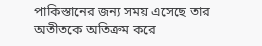পাকিস্তানের জন্য সময় এসেছে তার অতীতকে অতিক্রম করে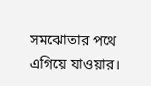সমঝোতার পথে এগিয়ে যাওয়ার।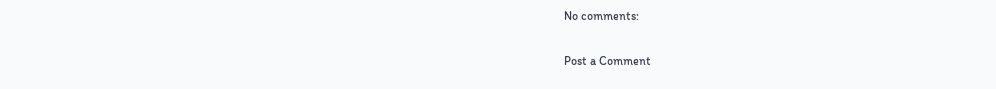No comments:

Post a Comment